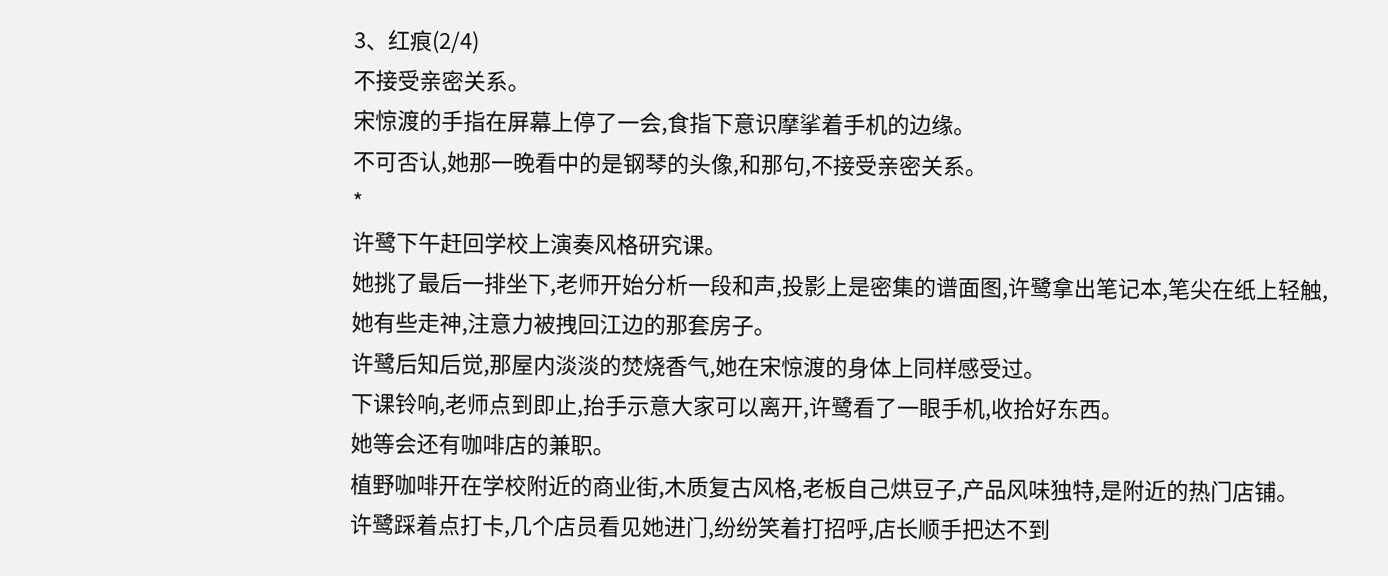3、红痕(2/4)
不接受亲密关系。
宋惊渡的手指在屏幕上停了一会,食指下意识摩挲着手机的边缘。
不可否认,她那一晚看中的是钢琴的头像,和那句,不接受亲密关系。
*
许鹭下午赶回学校上演奏风格研究课。
她挑了最后一排坐下,老师开始分析一段和声,投影上是密集的谱面图,许鹭拿出笔记本,笔尖在纸上轻触,她有些走神,注意力被拽回江边的那套房子。
许鹭后知后觉,那屋内淡淡的焚烧香气,她在宋惊渡的身体上同样感受过。
下课铃响,老师点到即止,抬手示意大家可以离开,许鹭看了一眼手机,收拾好东西。
她等会还有咖啡店的兼职。
植野咖啡开在学校附近的商业街,木质复古风格,老板自己烘豆子,产品风味独特,是附近的热门店铺。
许鹭踩着点打卡,几个店员看见她进门,纷纷笑着打招呼,店长顺手把达不到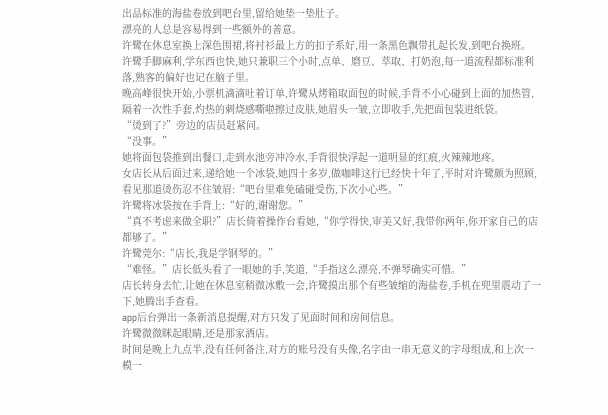出品标准的海盐卷放到吧台里,留给她垫一垫肚子。
漂亮的人总是容易得到一些额外的善意。
许鹭在休息室换上深色围裙,将衬衫最上方的扣子系好,用一条黑色飘带扎起长发,到吧台换班。
许鹭手脚麻利,学东西也快,她只兼职三个小时,点单、磨豆、萃取、打奶泡,每一道流程都标准利落,熟客的偏好也记在脑子里。
晚高峰很快开始,小票机滴滴吐着订单,许鹭从烤箱取面包的时候,手背不小心碰到上面的加热管,隔着一次性手套,灼热的刺烧感嘶啦擦过皮肤,她眉头一皱,立即收手,先把面包装进纸袋。
“烫到了?”旁边的店员赶紧问。
“没事。”
她将面包袋推到出餐口,走到水池旁冲冷水,手背很快浮起一道明显的红痕,火辣辣地疼。
女店长从后面过来,递给她一个冰袋,她四十多岁,做咖啡这行已经快十年了,平时对许鹭颇为照顾,看见那道烫伤忍不住皱眉:“吧台里难免磕碰受伤,下次小心些。”
许鹭将冰袋按在手背上:“好的,谢谢您。”
“真不考虑来做全职?”店长倚着操作台看她,“你学得快,审美又好,我带你两年,你开家自己的店都够了。”
许鹭莞尔:“店长,我是学钢琴的。”
“难怪。”店长低头看了一眼她的手,笑道,“手指这么漂亮,不弹琴确实可惜。”
店长转身去忙,让她在休息室稍微冰敷一会,许鹭摸出那个有些皱缩的海盐卷,手机在兜里震动了一下,她腾出手查看。
app后台弹出一条新消息提醒,对方只发了见面时间和房间信息。
许鹭微微眯起眼睛,还是那家酒店。
时间是晚上九点半,没有任何备注,对方的账号没有头像,名字由一串无意义的字母组成,和上次一模一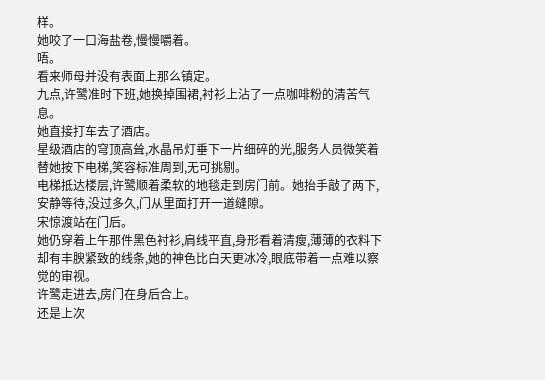样。
她咬了一口海盐卷,慢慢嚼着。
唔。
看来师母并没有表面上那么镇定。
九点,许鹭准时下班,她换掉围裙,衬衫上沾了一点咖啡粉的清苦气息。
她直接打车去了酒店。
星级酒店的穹顶高耸,水晶吊灯垂下一片细碎的光,服务人员微笑着替她按下电梯,笑容标准周到,无可挑剔。
电梯抵达楼层,许鹭顺着柔软的地毯走到房门前。她抬手敲了两下,安静等待,没过多久,门从里面打开一道缝隙。
宋惊渡站在门后。
她仍穿着上午那件黑色衬衫,肩线平直,身形看着清瘦,薄薄的衣料下却有丰腴紧致的线条,她的神色比白天更冰冷,眼底带着一点难以察觉的审视。
许鹭走进去,房门在身后合上。
还是上次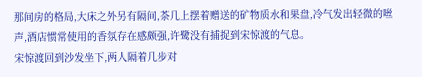那间房的格局,大床之外另有隔间,茶几上摆着赠送的矿物质水和果盘,冷气发出轻微的咝声,酒店惯常使用的香氛存在感颇强,许鹭没有捕捉到宋惊渡的气息。
宋惊渡回到沙发坐下,两人隔着几步对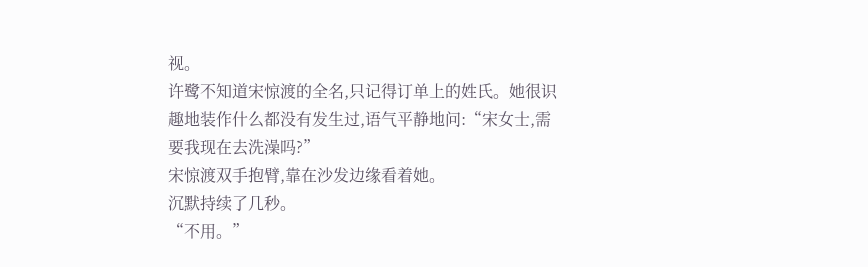视。
许鹭不知道宋惊渡的全名,只记得订单上的姓氏。她很识趣地装作什么都没有发生过,语气平静地问:“宋女士,需要我现在去洗澡吗?”
宋惊渡双手抱臂,靠在沙发边缘看着她。
沉默持续了几秒。
“不用。”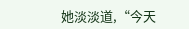她淡淡道,“今天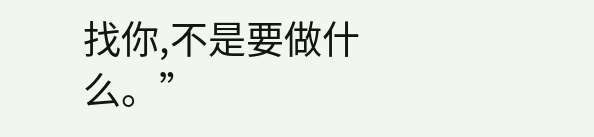找你,不是要做什么。”